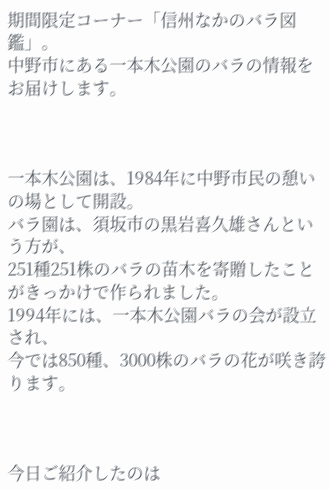期間限定コーナー「信州なかのバラ図鑑」。
中野市にある一本木公園のバラの情報をお届けします。



一本木公園は、1984年に中野市民の憩いの場として開設。
バラ園は、須坂市の黒岩喜久雄さんという方が、
251種251株のバラの苗木を寄贈したことがきっかけで作られました。
1994年には、一本木公園バラの会が設立され、
今では850種、3000株のバラの花が咲き誇ります。



今日ご紹介したのは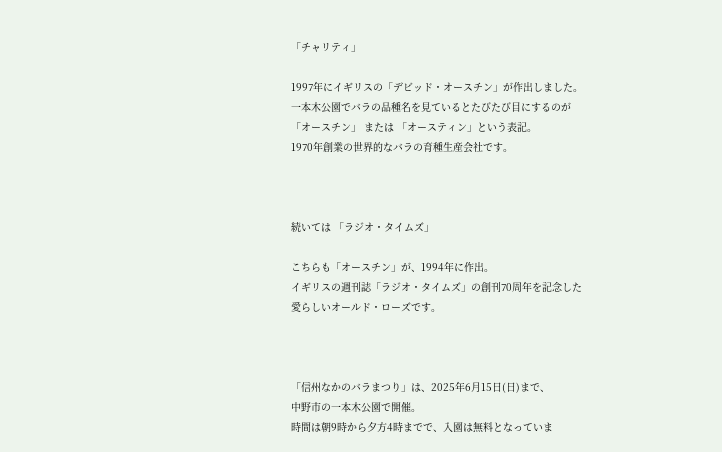「チャリティ」

1997年にイギリスの「デビッド・オースチン」が作出しました。
一本木公園でバラの品種名を見ているとたびたび目にするのが
「オースチン」 または 「オースティン」という表記。
1970年創業の世界的なバラの育種生産会社です。



続いては 「ラジオ・タイムズ」

こちらも「オースチン」が、1994年に作出。
イギリスの週刊誌「ラジオ・タイムズ」の創刊70周年を記念した
愛らしいオールド・ローズです。



「信州なかのバラまつり」は、2025年6月15日(日)まで、
中野市の一本木公園で開催。
時間は朝9時から夕方4時までで、入園は無料となっていま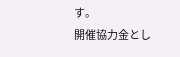す。
開催協力金とし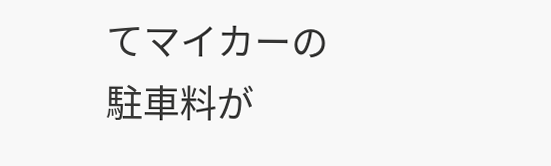てマイカーの駐車料が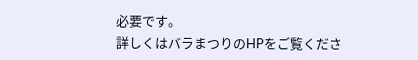必要です。
詳しくはバラまつりのHPをご覧くださ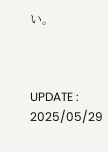い。



UPDATE : 2025/05/29